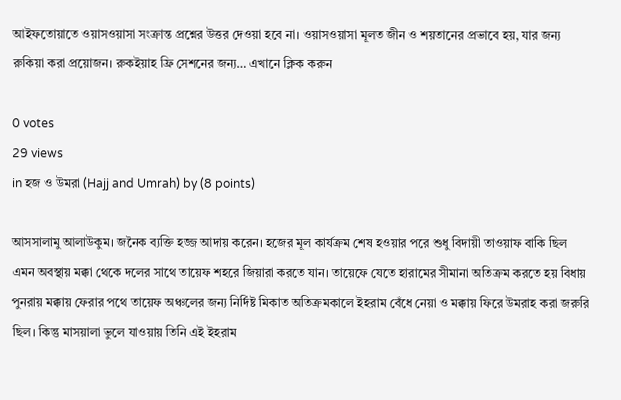আইফতোয়াতে ওয়াসওয়াসা সংক্রান্ত প্রশ্নের উত্তর দেওয়া হবে না। ওয়াসওয়াসা মূলত জীন ও শয়তানের প্রভাবে হয়, যার জন্য রুকিয়া করা প্রয়োজন। রুকইয়াহ ফ্রি সেশনের জন্য… এখানে ক্লিক করুন

0 votes
29 views
in হজ ও উমরা (Hajj and Umrah) by (8 points)

আসসালামু আলাউকুম। জনৈক ব্যক্তি হজ্জ আদায় করেন। হজের মূল কার্যক্রম শেষ হওয়ার পরে শুধু বিদায়ী তাওয়াফ বাকি ছিল এমন অবস্থায় মক্কা থেকে দলের সাথে তায়েফ শহরে জিয়ারা করতে যান। তায়েফে যেতে হারামের সীমানা অতিক্রম করতে হয় বিধায় পুনরায় মক্কায় ফেরার পথে তায়েফ অঞ্চলের জন্য নির্দিষ্ট মিকাত অতিক্রমকালে ইহরাম বেঁধে নেয়া ও মক্কায় ফিরে উমরাহ করা জরুরি ছিল। কিন্তু মাসয়ালা ভুলে যাওয়ায় তিনি এই ইহরাম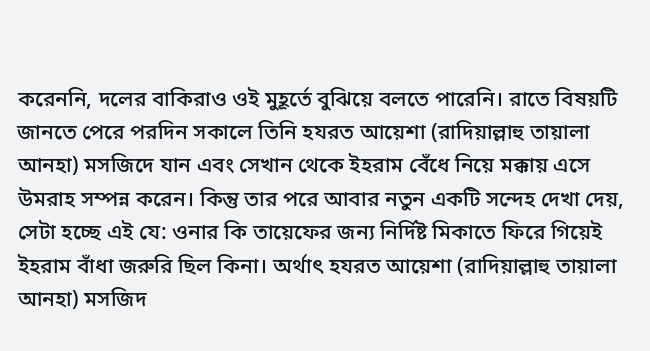করেননি, দলের বাকিরাও ওই মুহূর্তে বুঝিয়ে বলতে পারেনি। রাতে বিষয়টি জানতে পেরে পরদিন সকালে তিনি হযরত আয়েশা (রাদিয়াল্লাহু তায়ালা আনহা) মসজিদে যান এবং সেখান থেকে ইহরাম বেঁধে নিয়ে মক্কায় এসে উমরাহ সম্পন্ন করেন। কিন্তু তার পরে আবার নতুন একটি সন্দেহ দেখা দেয়, সেটা হচ্ছে এই যে: ওনার কি তায়েফের জন্য নির্দিষ্ট মিকাতে ফিরে গিয়েই ইহরাম বাঁধা জরুরি ছিল কিনা। অর্থাৎ হযরত আয়েশা (রাদিয়াল্লাহু তায়ালা আনহা) মসজিদ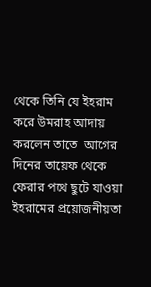থেকে তিনি যে ইহরাম করে উমরাহ আদায় করলেন তাতে  আগের দিনের তায়েফ থেকে ফেরার পথে ছুটে যাওয়া ইহরামের প্রয়োজনীয়তা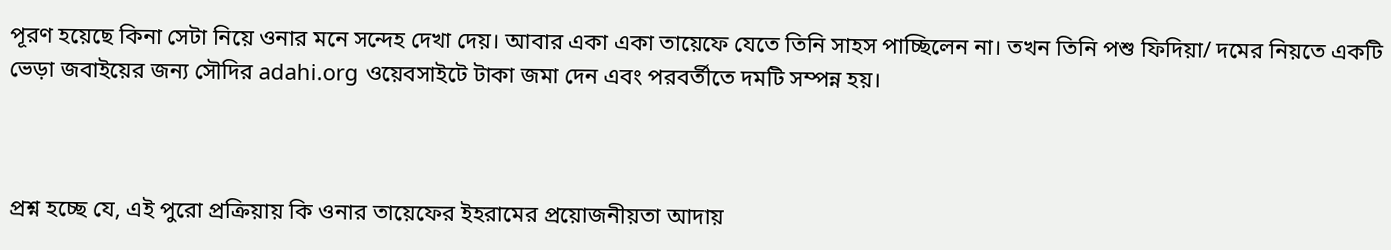পূরণ হয়েছে কিনা সেটা নিয়ে ওনার মনে সন্দেহ দেখা দেয়। আবার একা একা তায়েফে যেতে তিনি সাহস পাচ্ছিলেন না। তখন তিনি পশু ফিদিয়া/ দমের নিয়তে একটি ভেড়া জবাইয়ের জন্য সৌদির adahi.org ওয়েবসাইটে টাকা জমা দেন এবং পরবর্তীতে দমটি সম্পন্ন হয়।



প্রশ্ন হচ্ছে যে, এই পুরো প্রক্রিয়ায় কি ওনার তায়েফের ইহরামের প্রয়োজনীয়তা আদায়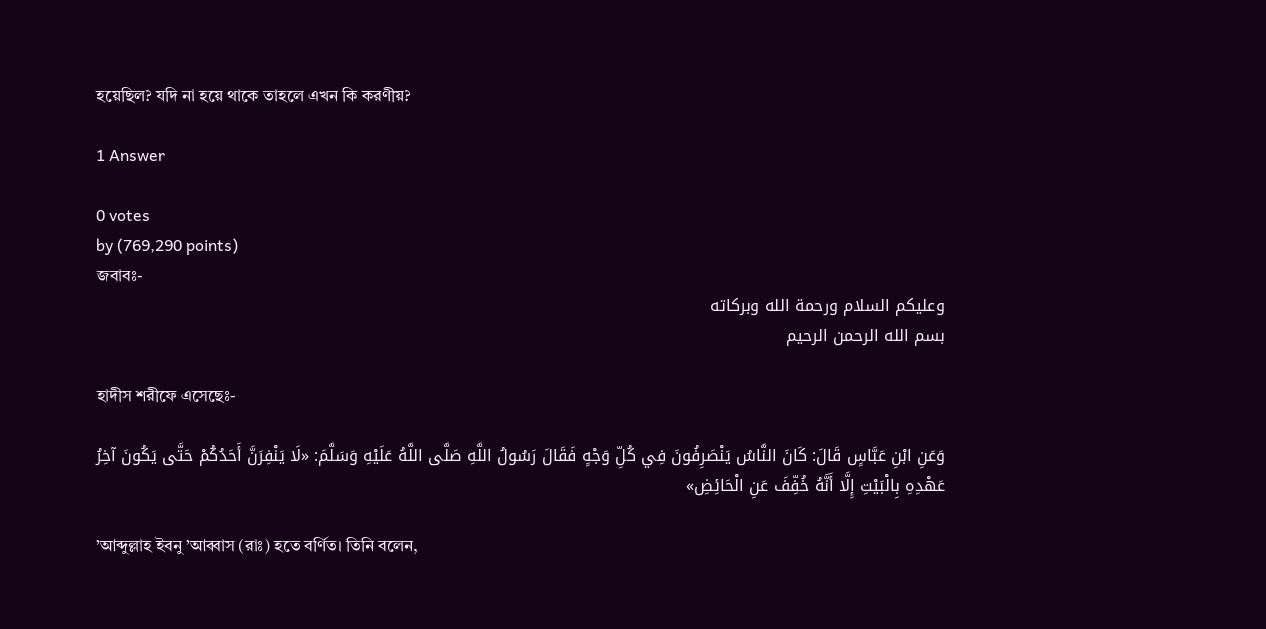হয়েছিল? যদি না হয়ে থাকে তাহলে এখন কি করণীয়?

1 Answer

0 votes
by (769,290 points)
জবাবঃ-
وعليكم السلام ورحمة الله وبركاته
بسم الله الرحمن الرحيم

হাদীস শরীফে এসেছেঃ-

وَعَنِ ابْنِ عَبَّاسٍ قَالَ: كَانَ النَّاسُ يَنْصَرِفُونَ فِي كُلِّ وَجْهٍ فَقَالَ رَسُولُ اللَّهِ صَلَّى اللَّهُ عَلَيْهِ وَسَلَّمَ: «لَا يَنْفِرَنَّ أَحَدُكُمْ حَتَّى يَكُونَ آخِرُ عَهْدِهِ بِالْبَيْتِ إِلَّا أَنَّهُ خُفِّفَ عَنِ الْحَائِضِ»

’আব্দুল্লাহ ইবনু ’আব্বাস (রাঃ) হতে বর্ণিত। তিনি বলেন,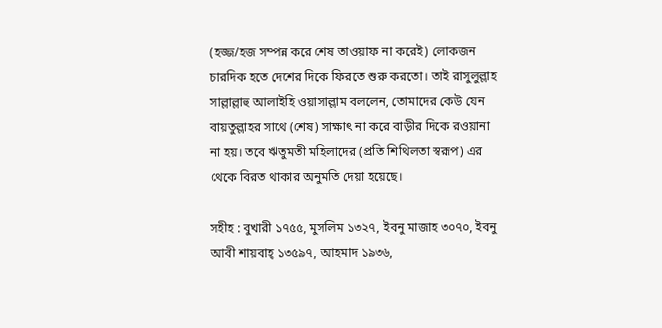(হজ্জ/হজ সম্পন্ন করে শেষ তাওয়াফ না করেই) লোকজন চারদিক হতে দেশের দিকে ফিরতে শুরু করতো। তাই রাসুলুল্লাহ সাল্লাল্লাহু আলাইহি ওয়াসাল্লাম বললেন, তোমাদের কেউ যেন বায়তুল্লাহর সাথে (শেষ) সাক্ষাৎ না করে বাড়ীর দিকে রওয়ানা না হয়। তবে ঋতুমতী মহিলাদের (প্রতি শিথিলতা স্বরূপ) এর থেকে বিরত থাকার অনুমতি দেয়া হয়েছে।

সহীহ : বুখারী ১৭৫৫, মুসলিম ১৩২৭, ইবনু মাজাহ ৩০৭০, ইবনু আবী শায়বাহ্ ১৩৫৯৭, আহমাদ ১৯৩৬,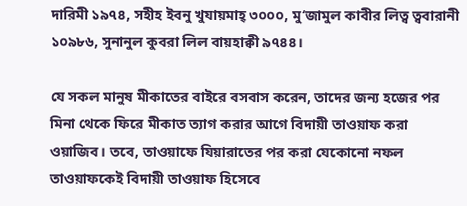দারিমী ১৯৭৪, সহীহ ইবনু খুযায়মাহ্ ৩০০০, মু‘জামুল কাবীর লিত্ব ত্ববারানী ১০৯৮৬, সুনানুল কুবরা লিল বায়হাক্বী ৯৭৪৪।

যে সকল মানুষ মীকাতের বাইরে বসবাস করেন, তাদের জন্য হজের পর মিনা থেকে ফিরে মীকাত ত্যাগ করার আগে বিদায়ী তাওয়াফ করা ওয়াজিব। তবে, তাওয়াফে যিয়ারাতের পর করা যেকোনো নফল তাওয়াফকেই বিদায়ী তাওয়াফ হিসেবে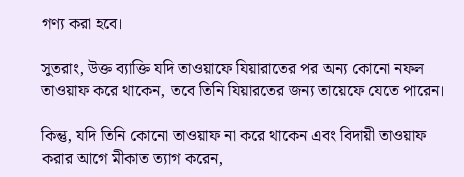গণ্য করা হবে।

সুতরাং, উক্ত ব্যাক্তি যদি তাওয়াফে যিয়ারাতের পর অন্য কোনো নফল তাওয়াফ করে থাকেন, তবে তিনি যিয়ারতের জন্য তায়েফে যেতে পারেন।

কিন্তু, যদি তিনি কোনো তাওয়াফ না করে থাকেন এবং বিদায়ী তাওয়াফ করার আগে মীকাত ত্যাগ করেন,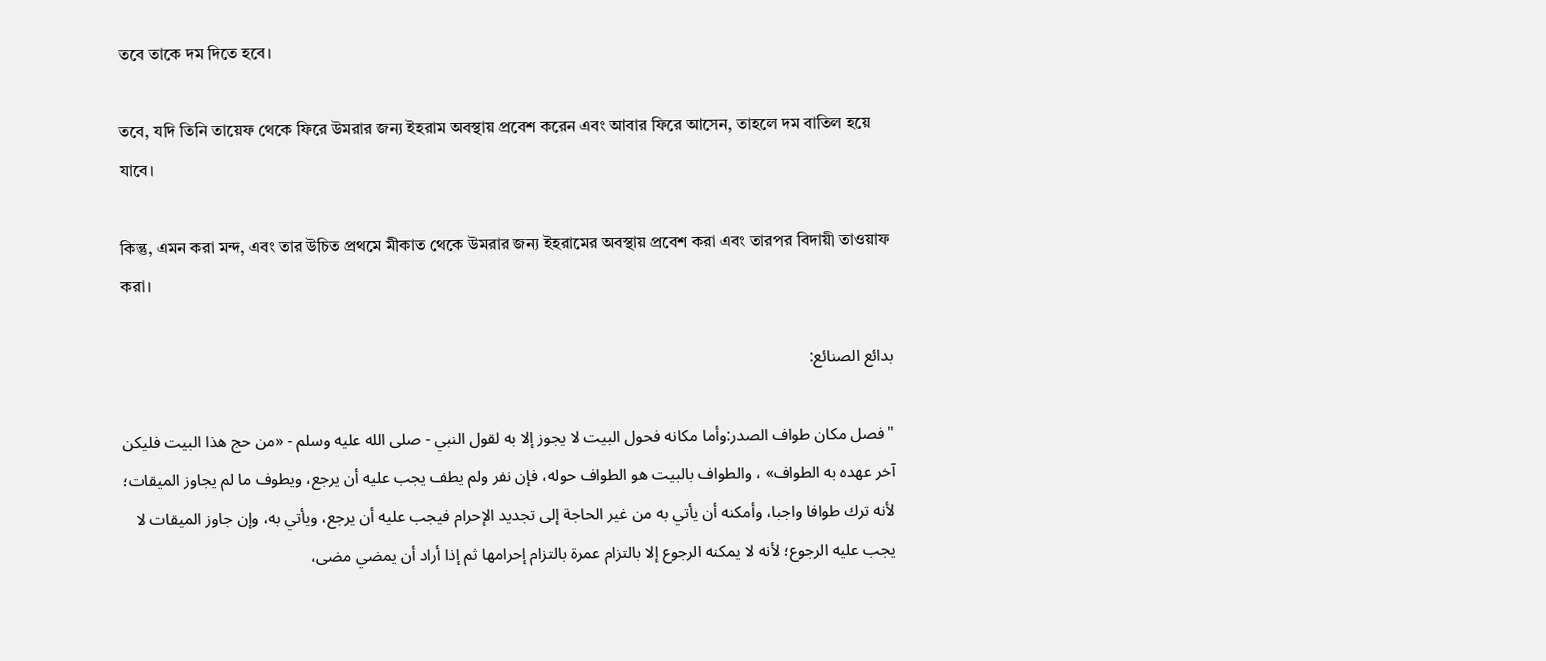তবে তাকে দম দিতে হবে।

তবে, যদি তিনি তায়েফ থেকে ফিরে উমরার জন্য ইহরাম অবস্থায় প্রবেশ করেন এবং আবার ফিরে আসেন, তাহলে দম বাতিল হয়ে যাবে।

কিন্তু, এমন করা মন্দ, এবং তার উচিত প্রথমে মীকাত থেকে উমরার জন্য ইহরামের অবস্থায় প্রবেশ করা এবং তারপর বিদায়ী তাওয়াফ করা।

بدائع الصنائع:

"فصل مكان طواف الصدر:وأما مكانه فحول البيت لا يجوز إلا به لقول النبي - صلى الله عليه وسلم - «من حج هذا البيت فليكن آخر عهده به الطواف» ، والطواف بالبيت هو الطواف حوله، فإن نفر ولم يطف يجب عليه أن يرجع، ويطوف ما لم يجاوز الميقات؛ لأنه ترك طوافا واجبا، وأمكنه أن يأتي به من غير الحاجة إلى تجديد الإحرام فيجب عليه أن يرجع، ويأتي به، وإن جاوز الميقات لا يجب عليه الرجوع؛ لأنه لا يمكنه الرجوع إلا بالتزام عمرة بالتزام إحرامها ثم إذا أراد أن يمضي مضى،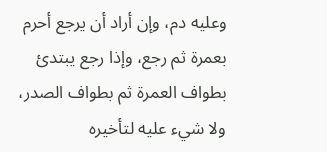وعليه دم، وإن أراد أن يرجع أحرم بعمرة ثم رجع، وإذا رجع يبتدئ بطواف العمرة ثم بطواف الصدر، ولا شيء عليه لتأخيره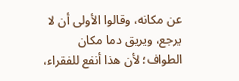عن مكانه، وقالوا الأولى أن لا يرجع، ويريق دما مكان الطواف؛ لأن هذا أنفع للفقراء،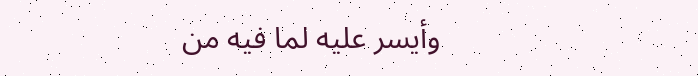وأيسر عليه لما فيه من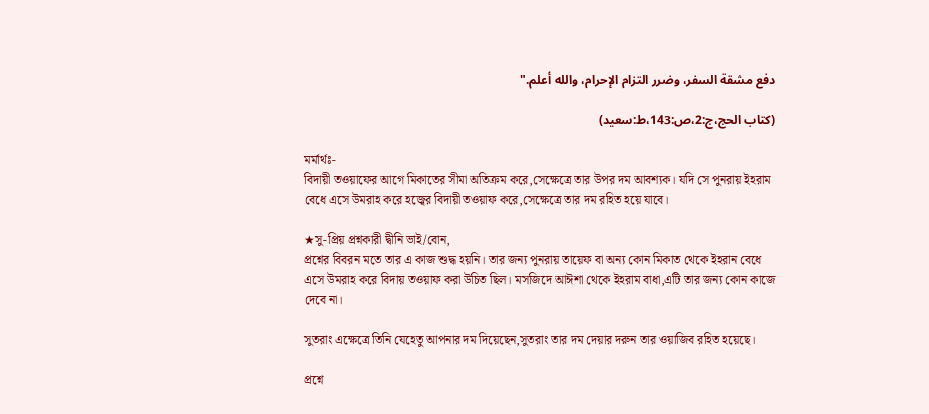دفع مشقة السفر، وضرر التزام الإحرام، والله أعلم."

(کتاب الحج،ج:2،ص:143،ط:سعید)

মর্মার্থঃ-
বিদায়ী তওয়াফের আগে মিকাতের সীমা অতিক্রম করে,সেক্ষেত্রে তার উপর দম আবশ্যক। যদি সে পুনরায় ইহরাম বেধে এসে উমরাহ করে হজ্বের বিদায়ী তওয়াফ করে,সেক্ষেত্রে তার দম রহিত হয়ে যাবে।

★সু-প্রিয় প্রশ্নকারী দ্বীনি ভাই/বোন,
প্রশ্নের বিবরন মতে তার এ কাজ শুদ্ধ হয়নি। তার জন্য পুনরায় তায়েফ বা অন্য কোন মিকাত থেকে ইহরান বেধে এসে উমরাহ করে বিদায় তওয়াফ করা উচিত ছিল। মসজিদে আঈশা থেকে ইহরাম বাধা,এটি তার জন্য কোন কাজে দেবে না।

সুতরাং এক্ষেত্রে তিনি যেহেতু আপনার দম দিয়েছেন,সুতরাং তার দম দেয়ার দরুন তার ওয়াজিব রহিত হয়েছে।

প্রশ্নে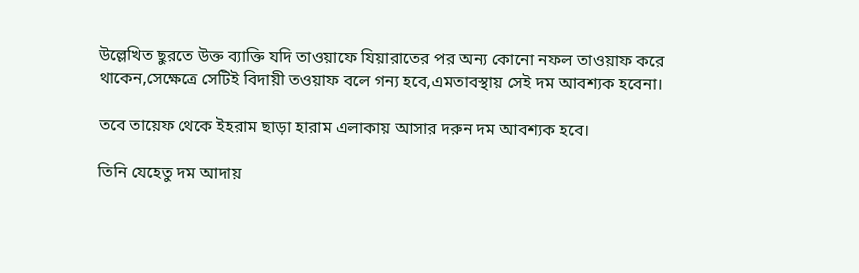উল্লেখিত ছুরতে উক্ত ব্যাক্তি যদি তাওয়াফে যিয়ারাতের পর অন্য কোনো নফল তাওয়াফ করে থাকেন,সেক্ষেত্রে সেটিই বিদায়ী তওয়াফ বলে গন্য হবে,এমতাবস্থায় সেই দম আবশ্যক হবেনা।

তবে তায়েফ থেকে ইহরাম ছাড়া হারাম এলাকায় আসার দরুন দম আবশ্যক হবে।

তিনি যেহেতু দম আদায়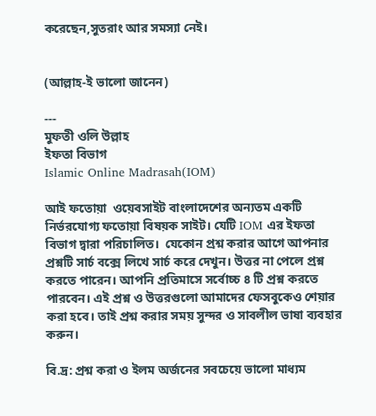করেছেন,সুতরাং আর সমস্যা নেই।


(আল্লাহ-ই ভালো জানেন)

---
মুফতী ওলি উল্লাহ
ইফতা বিভাগ
Islamic Online Madrasah(IOM)

আই ফতোয়া  ওয়েবসাইট বাংলাদেশের অন্যতম একটি নির্ভরযোগ্য ফতোয়া বিষয়ক সাইট। যেটি IOM এর ইফতা বিভাগ দ্বারা পরিচালিত।  যেকোন প্রশ্ন করার আগে আপনার প্রশ্নটি সার্চ বক্সে লিখে সার্চ করে দেখুন। উত্তর না পেলে প্রশ্ন করতে পারেন। আপনি প্রতিমাসে সর্বোচ্চ ৪ টি প্রশ্ন করতে পারবেন। এই প্রশ্ন ও উত্তরগুলো আমাদের ফেসবুকেও শেয়ার করা হবে। তাই প্রশ্ন করার সময় সুন্দর ও সাবলীল ভাষা ব্যবহার করুন।

বি.দ্র: প্রশ্ন করা ও ইলম অর্জনের সবচেয়ে ভালো মাধ্যম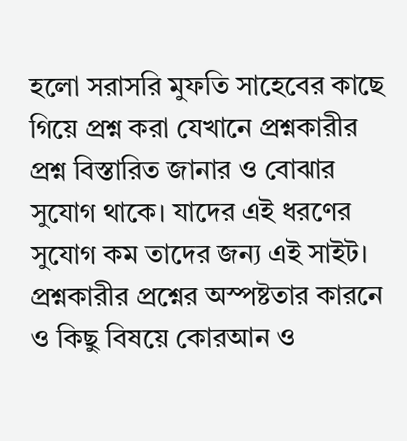হলো সরাসরি মুফতি সাহেবের কাছে গিয়ে প্রশ্ন করা যেখানে প্রশ্নকারীর প্রশ্ন বিস্তারিত জানার ও বোঝার সুযোগ থাকে। যাদের এই ধরণের সুযোগ কম তাদের জন্য এই সাইট। প্রশ্নকারীর প্রশ্নের অস্পষ্টতার কারনে ও কিছু বিষয়ে কোরআন ও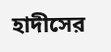হাদীসের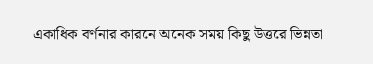একাধিক বর্ণনার কারনে অনেক সময় কিছু উত্তরে ভিন্নতা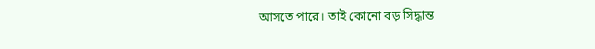আসতে পারে। তাই কোনো বড় সিদ্ধান্ত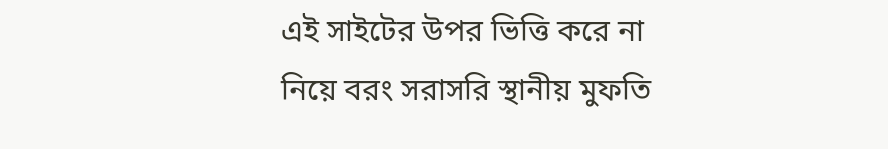এই সাইটের উপর ভিত্তি করে না নিয়ে বরং সরাসরি স্থানীয় মুফতি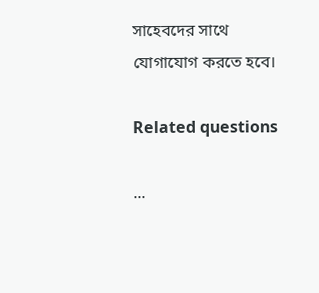সাহেবদের সাথে যোগাযোগ করতে হবে।

Related questions

...